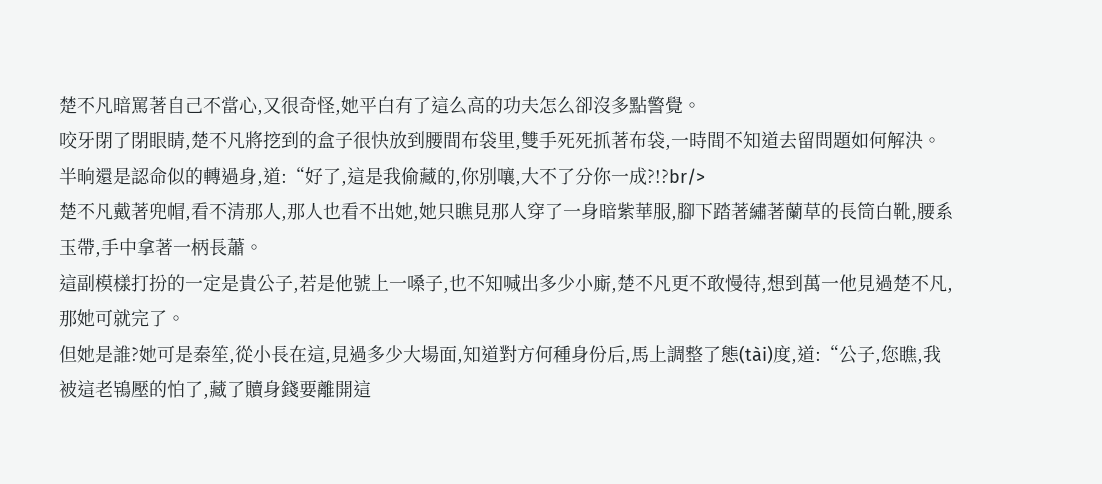楚不凡暗罵著自己不當心,又很奇怪,她平白有了這么高的功夫怎么卻沒多點警覺。
咬牙閉了閉眼睛,楚不凡將挖到的盒子很快放到腰間布袋里,雙手死死抓著布袋,一時間不知道去留問題如何解決。
半晌還是認命似的轉過身,道:“好了,這是我偷藏的,你別嚷,大不了分你一成?!?br/>
楚不凡戴著兜帽,看不清那人,那人也看不出她,她只瞧見那人穿了一身暗紫華服,腳下踏著繡著蘭草的長筒白靴,腰系玉帶,手中拿著一柄長蕭。
這副模樣打扮的一定是貴公子,若是他號上一嗓子,也不知喊出多少小廝,楚不凡更不敢慢待,想到萬一他見過楚不凡,那她可就完了。
但她是誰?她可是秦笙,從小長在這,見過多少大場面,知道對方何種身份后,馬上調整了態(tài)度,道:“公子,您瞧,我被這老鴇壓的怕了,藏了贖身錢要離開這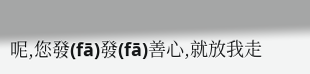呢,您發(fā)發(fā)善心,就放我走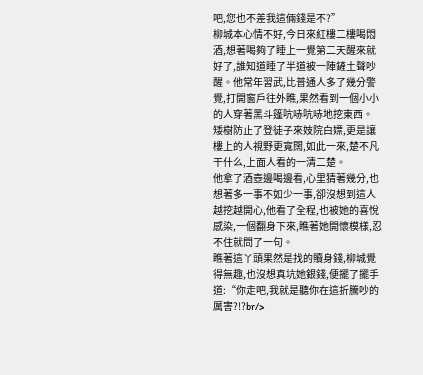吧,您也不差我這倆錢是不?”
柳城本心情不好,今日來紅樓二樓喝悶酒,想著喝夠了睡上一覺第二天醒來就好了,誰知道睡了半道被一陣鏟土聲吵醒。他常年習武,比普通人多了幾分警覺,打開窗戶往外瞧,果然看到一個小小的人穿著黑斗篷吭哧吭哧地挖東西。
矮樹防止了登徒子來妓院白嫖,更是讓樓上的人視野更寬闊,如此一來,楚不凡干什么,上面人看的一清二楚。
他拿了酒壺邊喝邊看,心里猜著幾分,也想著多一事不如少一事,卻沒想到這人越挖越開心,他看了全程,也被她的喜悅感染,一個翻身下來,瞧著她開懷模樣,忍不住就問了一句。
瞧著這丫頭果然是找的贖身錢,柳城覺得無趣,也沒想真坑她銀錢,便擺了擺手道:“你走吧,我就是聽你在這折騰吵的厲害?!?br/>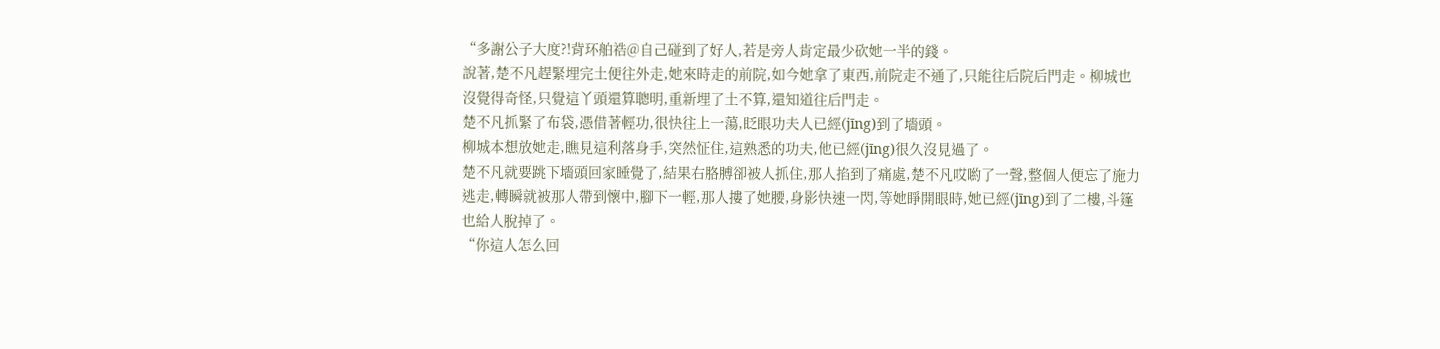“多謝公子大度?!背环舶祰@自己碰到了好人,若是旁人肯定最少砍她一半的錢。
說著,楚不凡趕緊埋完土便往外走,她來時走的前院,如今她拿了東西,前院走不通了,只能往后院后門走。柳城也沒覺得奇怪,只覺這丫頭還算聰明,重新埋了土不算,還知道往后門走。
楚不凡抓緊了布袋,憑借著輕功,很快往上一蕩,眨眼功夫人已經(jīng)到了墻頭。
柳城本想放她走,瞧見這利落身手,突然怔住,這熟悉的功夫,他已經(jīng)很久沒見過了。
楚不凡就要跳下墻頭回家睡覺了,結果右胳膊卻被人抓住,那人掐到了痛處,楚不凡哎喲了一聲,整個人便忘了施力逃走,轉瞬就被那人帶到懷中,腳下一輕,那人摟了她腰,身影快速一閃,等她睜開眼時,她已經(jīng)到了二樓,斗篷也給人脫掉了。
“你這人怎么回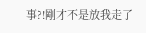事?!剛才不是放我走了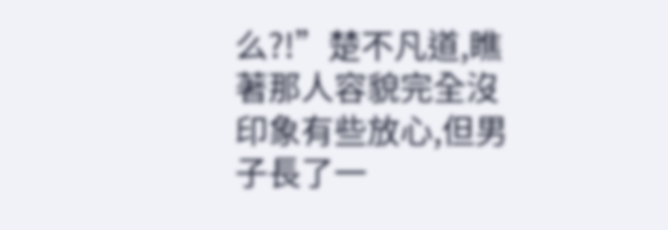么?!”楚不凡道,瞧著那人容貌完全沒印象有些放心,但男子長了一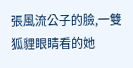張風流公子的臉,一雙狐貍眼睛看的她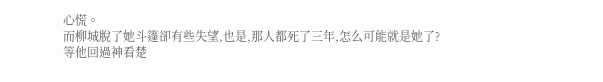心慌。
而柳城脫了她斗篷卻有些失望,也是,那人都死了三年,怎么可能就是她了?
等他回過神看楚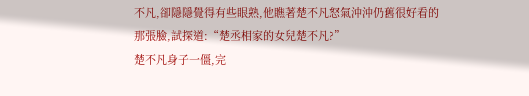不凡,卻隱隱覺得有些眼熟,他瞧著楚不凡怒氣沖沖仍舊很好看的那張臉,試探道:“楚丞相家的女兒楚不凡?”
楚不凡身子一僵,完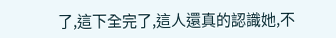了,這下全完了,這人還真的認識她,不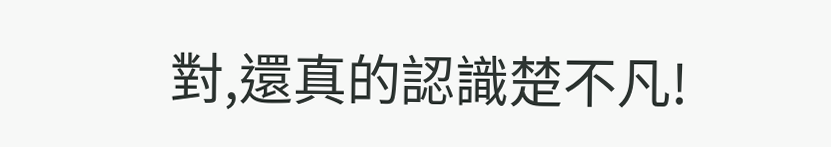對,還真的認識楚不凡!